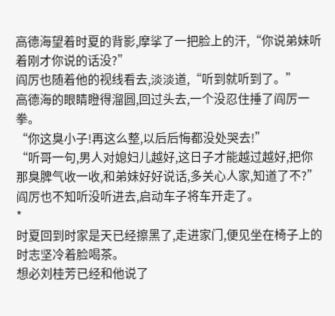高德海望着时夏的背影,摩挲了一把脸上的汗,“你说弟妹听着刚才你说的话没?”
阎厉也随着他的视线看去,淡淡道,“听到就听到了。”
高德海的眼睛瞪得溜圆,回过头去,一个没忍住捶了阎厉一拳。
“你这臭小子!再这么整,以后后悔都没处哭去!”
“听哥一句,男人对媳妇儿越好,这日子才能越过越好,把你那臭脾气收一收,和弟妹好好说话,多关心人家,知道了不?”
阎厉也不知听没听进去,启动车子将车开走了。
*
时夏回到时家是天已经擦黑了,走进家门,便见坐在椅子上的时志坚冷着脸喝茶。
想必刘桂芳已经和他说了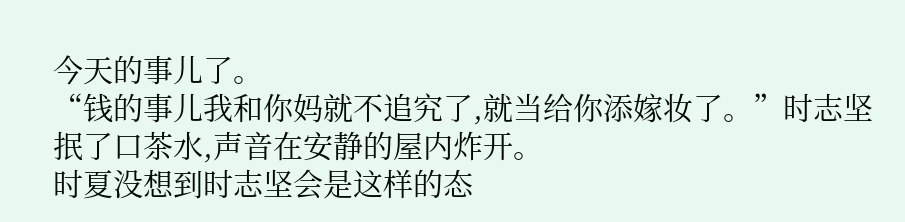今天的事儿了。
“钱的事儿我和你妈就不追究了,就当给你添嫁妆了。”时志坚抿了口茶水,声音在安静的屋内炸开。
时夏没想到时志坚会是这样的态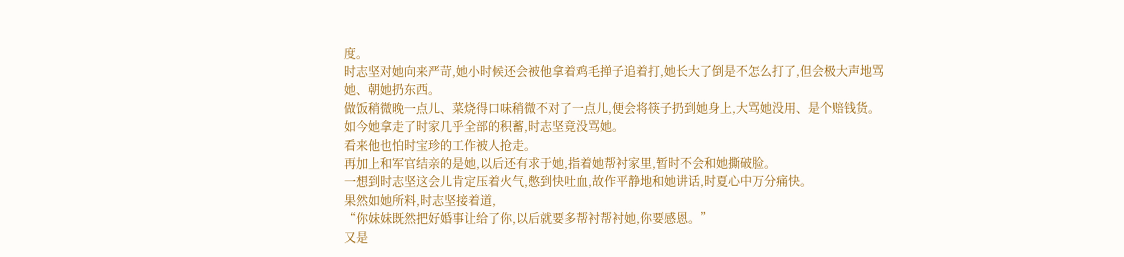度。
时志坚对她向来严苛,她小时候还会被他拿着鸡毛掸子追着打,她长大了倒是不怎么打了,但会极大声地骂她、朝她扔东西。
做饭稍微晚一点儿、菜烧得口味稍微不对了一点儿,便会将筷子扔到她身上,大骂她没用、是个赔钱货。
如今她拿走了时家几乎全部的积蓄,时志坚竟没骂她。
看来他也怕时宝珍的工作被人抢走。
再加上和军官结亲的是她,以后还有求于她,指着她帮衬家里,暂时不会和她撕破脸。
一想到时志坚这会儿肯定压着火气,憋到快吐血,故作平静地和她讲话,时夏心中万分痛快。
果然如她所料,时志坚接着道,
“你妹妹既然把好婚事让给了你,以后就要多帮衬帮衬她,你要感恩。”
又是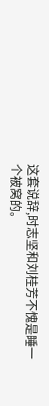这套说辞,时志坚和刘桂芳不愧是睡一个被窝的。